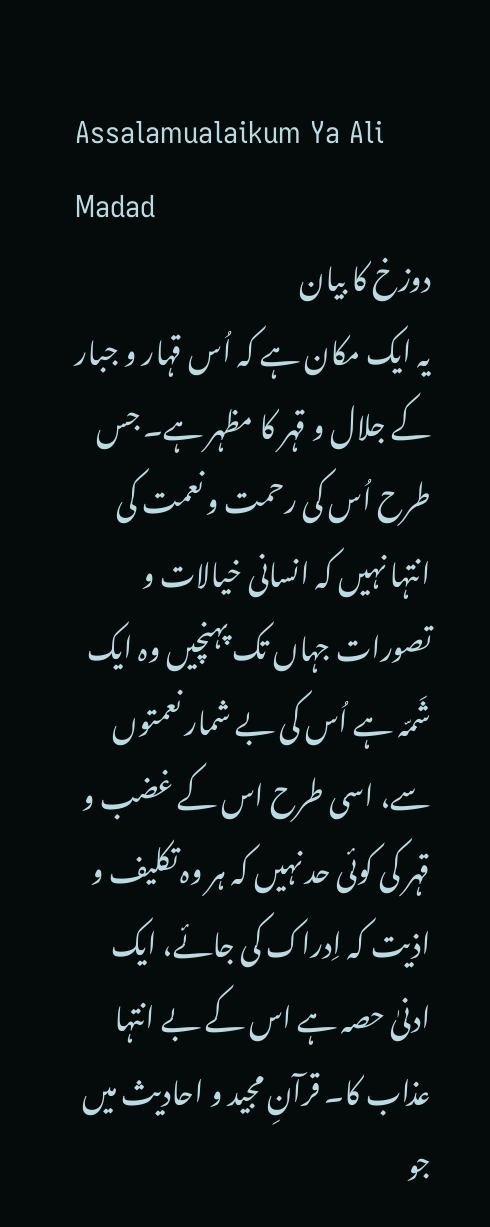Assalamualaikum Ya Ali Madad
دوزخ کا بیان
یہ ایک مکان ہے کہ اُس قہار و جبار کے جلال و قہر کا مظہر ہے۔ جس طرح اُس کی رحمت و نعمت کی انتہا نہیں کہ انسانی خیالات و تصورات جہاں تک پہنچیں وہ ایک شَمّہ ہے اُس کی بے شمار نعمتوں سے، اسی طرح اس کے غضب و قہر کی کوئی حد نہیں کہ ہر وہ تکلیف و اذیت کہ اِدراک کی جائے، ایک ادنیٰ حصہ ہے اس کے بے انتہا عذاب کا۔ قرآنِ مجید و احادیث میں جو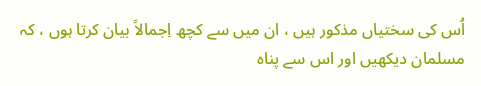اُس کی سختیاں مذکور ہیں ، ان میں سے کچھ اِجمالاً بیان کرتا ہوں ، کہ مسلمان دیکھیں اور اس سے پناہ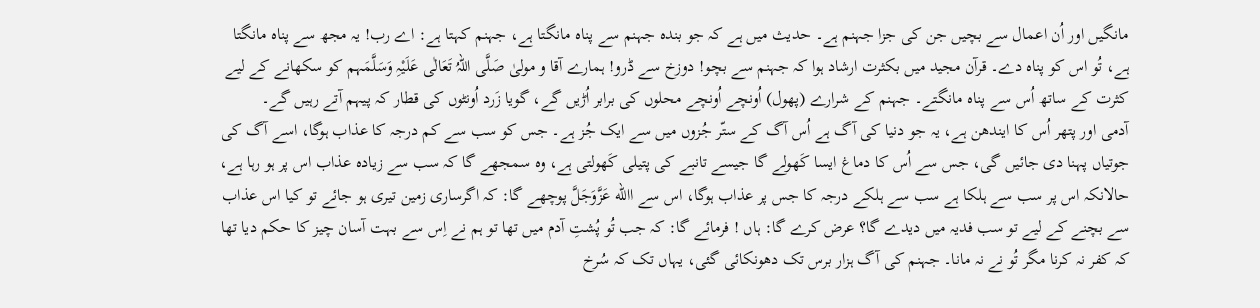مانگیں اور اُن اعمال سے بچیں جن کی جزا جہنم ہے۔ حدیث میں ہے کہ جو بندہ جہنم سے پناہ مانگتا ہے، جہنم کہتا ہے: اے رب! یہ مجھ سے پناہ مانگتا ہے، تُو اس کو پناہ دے۔ قرآن مجید میں بکثرت ارشاد ہوا کہ جہنم سے بچو! دوزخ سے ڈرو! ہمارے آقا و مولیٰ صَلَّی اللہُ تَعَالٰی عَلَیْہِ وَسَلَّمَہم کو سکھانے کے لیے کثرت کے ساتھ اُس سے پناہ مانگتے۔ جہنم کے شرارے (پھول) اُونچے اُونچے محلوں کی برابر اُڑیں گے، گویا زَرد اُونٹوں کی قطار کہ پیہم آتے رہیں گے۔
آدمی اور پتھر اُس کا ایندھن ہے، یہ جو دنیا کی آگ ہے اُس آگ کے ستّر جُزوں میں سے ایک جُز ہے۔ جس کو سب سے کم درجہ کا عذاب ہوگا، اسے آگ کی جوتیاں پہنا دی جائیں گی، جس سے اُس کا دماغ ایسا کَھولے گا جیسے تانبے کی پتیلی کَھولتی ہے، وہ سمجھے گا کہ سب سے زیادہ عذاب اس پر ہو رہا ہے، حالانکہ اس پر سب سے ہلکا ہے سب سے ہلکے درجہ کا جس پر عذاب ہوگا، اس سے االله عَزَّوَجَلَّ پوچھے گا: کہ اگرساری زمین تیری ہو جائے تو کیا اس عذاب سے بچنے کے لیے تو سب فدیہ میں دیدے گا؟ عرض کرے گا: ہاں ! فرمائے گا: کہ جب تُو پُشتِ آدم میں تھا تو ہم نے اِس سے بہت آسان چیز کا حکم دیا تھا کہ کفر نہ کرنا مگر تُو نے نہ مانا۔ جہنم کی آگ ہزار برس تک دھونکائی گئی، یہاں تک کہ سُرخ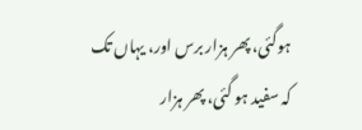ہوگئی، پھر ہزار برس اور، یہاں تک کہ سفید ہو گئی، پھر ہزار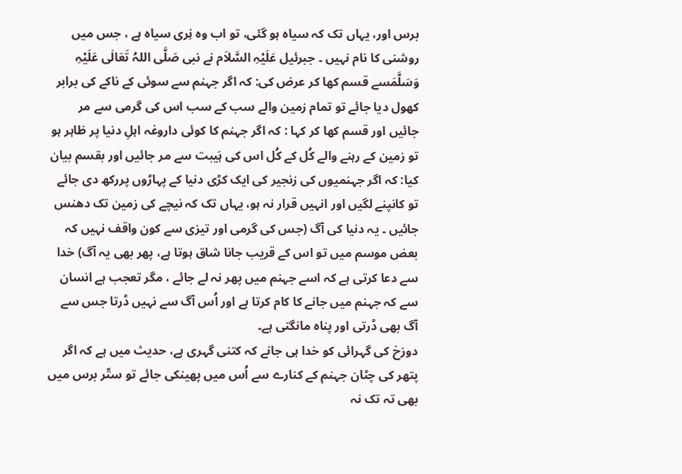برس اور، یہاں تک کہ سیاہ ہو گئی، تو اب وہ نِری سیاہ ہے ، جس میں روشنی کا نام نہیں ۔ جبرئیل عَلَیْہِ السَّلاَم نے نبی صَلَّی اللہُ تَعَالٰی عَلَیْہِ وَسَلَّمَسے قسم کھا کر عرض کی: کہ اگر جہنم سے سوئی کے ناکے کی برابر کھول دیا جائے تو تمام زمین والے سب کے سب اس کی گرمی سے مر جائیں اور قسم کھا کر کہا : کہ اگر جہنم کا کوئی داروغہ اہلِ دنیا پر ظاہر ہو تو زمین کے رہنے والے کُل کے کُل اس کی ہَیبت سے مر جائیں اور بقسم بیان کیا: کہ اگر جہنمیوں کی زنجیر کی ایک کڑی دنیا کے پہاڑوں پررکھ دی جائے تو کانپنے لگیں اور انہیں قرار نہ ہو، یہاں تک کہ نیچے کی زمین تک دھنس جائیں ۔ یہ دنیا کی آگ (جس کی گرمی اور تیزی سے کون واقف نہیں کہ بعض موسم میں تو اس کے قریب جانا شاق ہوتا ہے، پھر بھی یہ آگ) خدا سے دعا کرتی ہے کہ اسے جہنم میں پھر نہ لے جائے ، مگر تعجب ہے انسان سے کہ جہنم میں جانے کا کام کرتا ہے اور اُس آگ سے نہیں ڈرتا جس سے آگ بھی ڈرتی اور پناہ مانگتی ہے۔
دوزخ کی گہرائی کو خدا ہی جانے کہ کتنی گہری ہے، حدیث میں ہے کہ اگر پتھر کی چٹان جہنم کے کنارے سے اُس میں پھینکی جائے تو ستّر برس میں بھی تہ تک نہ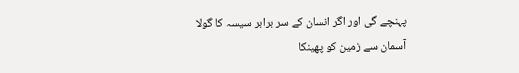پہنچے گی اور اگر انسان کے سر برابر سیسہ کا گولا آسمان سے زمین کو پھینکا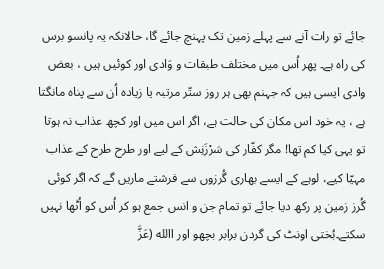جائے تو رات آنے سے پہلے زمین تک پہنچ جائے گا، حالانکہ یہ پانسو برس کی راہ ہے۔ پھر اُس میں مختلف طبقات و وَادی اور کوئیں ہیں ، بعض وادی ایسی ہیں کہ جہنم بھی ہر روز ستّر مرتبہ یا زیادہ اُن سے پناہ مانگتا ہے ، یہ خود اس مکان کی حالت ہے، اگر اس میں اور کچھ عذاب نہ ہوتا تو یہی کیا کم تھا! مگر کفّار کی سَرْزَنِش کے لیے اور طرح طرح کے عذاب مہیّا کیے، لوہے کے ایسے بھاری گُرزوں سے فرشتے ماریں گے کہ اگر کوئی گُرز زمین پر رکھ دیا جائے تو تمام جن و انس جمع ہو کر اُس کو اُٹھا نہیں سکتے۔بُختی اونٹ کی گردن برابر بچھو اور االله (عَزَّ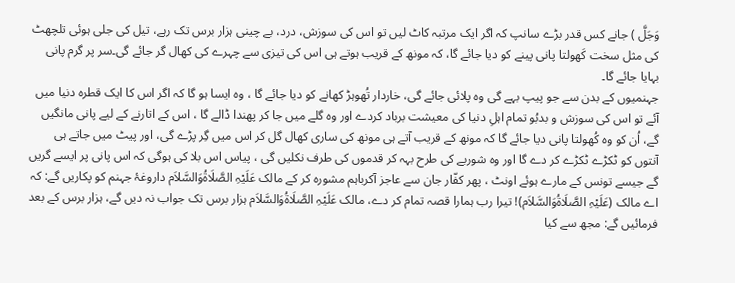وَجَلَّ ) جانے کس قدر بڑے سانپ کہ اگر ایک مرتبہ کاٹ لیں تو اس کی سوزش، درد، بے چینی ہزار برس تک رہے، تیل کی جلی ہوئی تلچھٹ کی مثل سخت کَھولتا پانی پینے کو دیا جائے گا، کہ مونھ کے قریب ہوتے ہی اس کی تیزی سے چہرے کی کھال گر جائے گی۔سر پر گرم پانی بہایا جائے گا۔
جہنمیوں کے بدن سے جو پیپ بہے گی وہ پلائی جائے گی، خاردار تُھوہڑ کھانے کو دیا جائے گا ، وہ ایسا ہو گا کہ اگر اس کا ایک قطرہ دنیا میں آئے تو اس کی سوزش و بدبُو تمام اہلِ دنیا کی معیشت برباد کردے اور وہ گلے میں جا کر پھندا ڈالے گا ، اس کے اتارنے کے لیے پانی مانگیں گے، اُن کو وہ کُھولتا پانی دیا جائے گا کہ مونھ کے قریب آتے ہی مونھ کی ساری کھال گل کر اس میں گِر پڑے گی، اور پیٹ میں جاتے ہی آنتوں کو ٹکڑے ٹکڑے کر دے گا اور وہ شوربے کی طرح بہہ کر قدموں کی طرف نکلیں گی ، پیاس اس بلا کی ہوگی کہ اس پانی پر ایسے گریں گے جیسے تونس کے مارے ہوئے اونٹ ، پھر کفّار جان سے عاجز آکرباہم مشورہ کر کے مالک عَلَیْہِ الصَّلَاۃُوَالسَّلاَم داروغۂ جہنم کو پکاریں گے: کہ اے مالک (عَلَیْہِ الصَّلَاۃُوَالسَّلاَم)! تیرا رب ہمارا قصہ تمام کر دے، مالک عَلَیْہِ الصَّلَاۃُوَالسَّلاَم ہزار برس تک جواب نہ دیں گے، ہزار برس کے بعد فرمائیں گے: مجھ سے کیا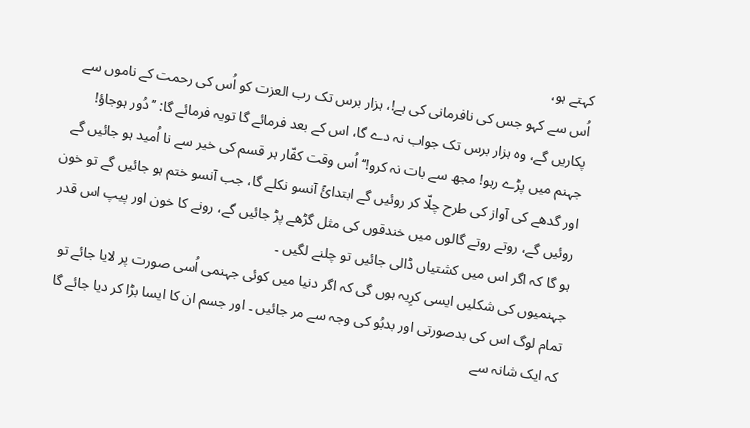کہتے ہو،
اُس سے کہو جس کی نافرمانی کی ہے!، ہزار برس تک رب العزت کو اُس کی رحمت کے ناموں سے پکاریں گے، وہ ہزار برس تک جواب نہ دے گا، اس کے بعد فرمائے گا تویہ فرمائے گا: ’’دُور ہوجاؤ! جہنم میں پڑے رہو! مجھ سے بات نہ کرو!‘‘ اُس وقت کفّار ہر قسم کی خیر سے نا اُمید ہو جائیں گے اور گدھے کی آواز کی طرح چلّا کر روئیں گے ابتدائً آنسو نکلے گا، جب آنسو ختم ہو جائیں گے تو خون روئیں گے، روتے روتے گالوں میں خندقوں کی مثل گڑھے پڑ جائیں گے، رونے کا خون اور پیپ اس قدر ہو گا کہ اگر اس میں کشتیاں ڈالی جائیں تو چلنے لگیں ۔
جہنمیوں کی شکلیں ایسی کرِیہ ہوں گی کہ اگر دنیا میں کوئی جہنمی اُسی صورت پر لایا جائے تو تمام لوگ اس کی بدصورتی اور بدبُو کی وجہ سے مر جائیں ۔ اور جسم ان کا ایسا بڑا کر دیا جائے گا کہ ایک شانہ سے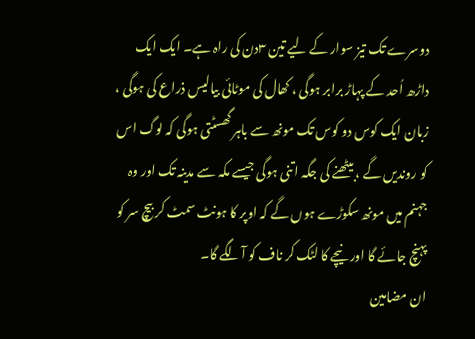دوسرے تک تیز سوار کے لیے تین ۳دن کی راہ ہے۔ ایک ایک داڑھ اُحد کے پہاڑ برابر ہوگی ، کھال کی موٹائی بیالیس ذراع کی ہوگی ، زبان ایک کوس دو کوس تک مونھ سے باہر گھسٹتی ہوگی کہ لوگ اس کو روندیں گے ، بیٹھنے کی جگہ اتنی ہوگی جیسے مکہ سے مدینہ تک اور وہ جہنم میں مونھ سکوڑے ہوں گے کہ اوپر کا ہونٹ سمٹ کر بیچ سر کو پہنچ جائے گا اور نیچے کا لٹک کر ناف کو آلگے گا۔
ان مضامین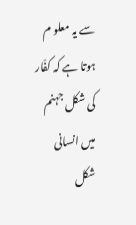سے یہ معلو م ہوتا ہے کہ کفّار کی شکل جہنم میں انسانی شکل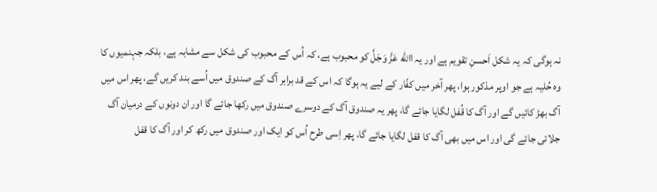نہ ہوگی کہ یہ شکل اَحسنِ تقویم ہے اور یہ االله عَزَّ وَجَلَّ کو محبوب ہے، کہ اُس کے محبوب کی شکل سے مشابہ ہے، بلکہ جہنمیوں کا وہ حُلیہ ہے جو اوپر مذکور ہوا، پھر آخر میں کفّار کے لیے یہ ہوگا کہ اس کے قد برابر آگ کے صندوق میں اُسے بند کریں گے، پھر اس میں آگ بھڑ کائیں گے اور آگ کا قُفل لگایا جائے گا، پھر یہ صندوق آگ کے دوسرے صندوق میں رکھا جائے گا اور ان دونوں کے درمیان آگ جلائی جائے گی اور اس میں بھی آگ کا قفل لگایا جائے گا، پھر اِسی طرح اُس کو ایک اور صندوق میں رکھ کر اور آگ کا قفل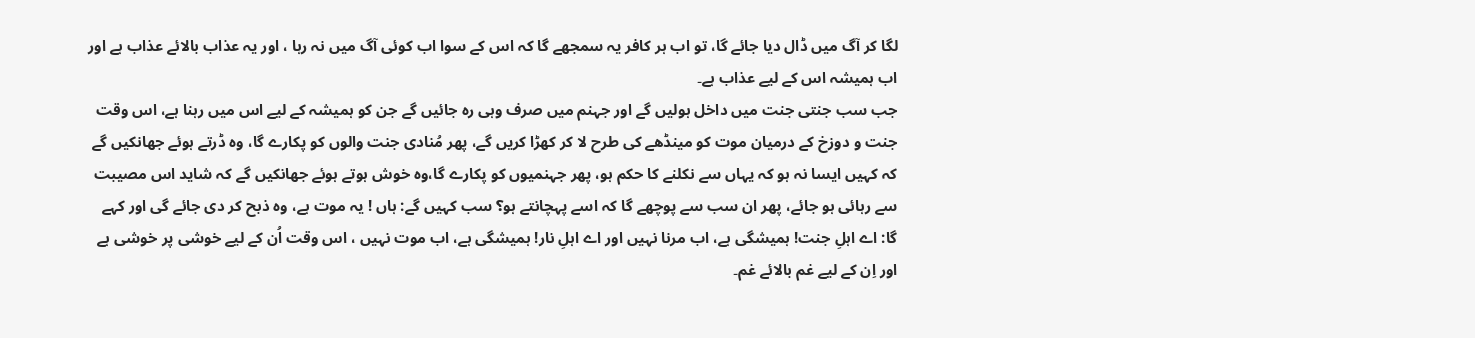لگا کر آگ میں ڈال دیا جائے گا، تو اب ہر کافر یہ سمجھے گا کہ اس کے سوا اب کوئی آگ میں نہ رہا ، اور یہ عذاب بالائے عذاب ہے اور اب ہمیشہ اس کے لیے عذاب ہے۔
جب سب جنتی جنت میں داخل ہولیں گے اور جہنم میں صرف وہی رہ جائیں گے جن کو ہمیشہ کے لیے اس میں رہنا ہے، اس وقت جنت و دوزخ کے درمیان موت کو مینڈھے کی طرح لا کر کھڑا کریں گے، پھر مُنادی جنت والوں کو پکارے گا، وہ ڈرتے ہوئے جھانکیں گے کہ کہیں ایسا نہ ہو کہ یہاں سے نکلنے کا حکم ہو، پھر جہنمیوں کو پکارے گا،وہ خوش ہوتے ہوئے جھانکیں گے کہ شاید اس مصیبت سے رہائی ہو جائے، پھر ان سب سے پوچھے گا کہ اسے پہچانتے ہو؟ سب کہیں گے: ہاں ! یہ موت ہے، وہ ذبح کر دی جائے گی اور کہے گا: اے اہلِ جنت! ہمیشگی ہے، اب مرنا نہیں اور اے اہلِ نار! ہمیشگی ہے، اب موت نہیں ، اس وقت اُن کے لیے خوشی پر خوشی ہے اور اِن کے لیے غم بالائے غم۔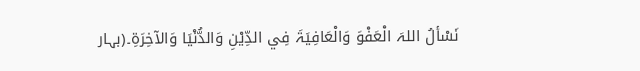نَسْألُ اللہَ الْعَفْوَ وَالْعَافِیَۃَ فِي الدِّیْنِ وَالدُّنْیَا وَالآخِرَۃِ۔(بہار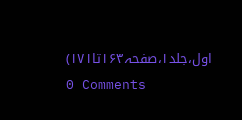اول،جلد۱،صفحہ۱۶۳تا۱۷۱)
0 Comments